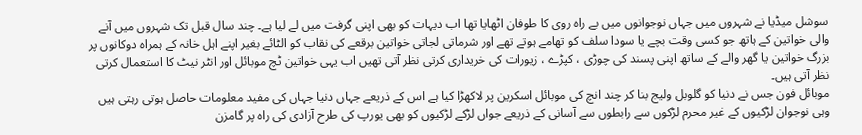سوشل میڈیا نے شہروں میں جہاں نوجوانوں میں بے راہ روی کا طوفان اٹھایا تھا اب دیہات کو بھی اپنی گرفت میں لے لیا ہے۔ چند سال قبل تک شہروں میں آنے والی خواتین کے ہاتھ جو کسی وقت بچے یا سودا سلف کو تھامے ہوتے تھے اور شرماتی لجاتی خواتین برقعے کی نقاب کو الٹائے بغیر اپنے اہل خانہ کے ہمراہ دوکانوں پر بزرگ خواتین یا گھر والے کے ساتھ اپنی پسند کی چوڑی ، کپڑے ، زیورات کی خریداری کرتی نظر آتی تھیں اب یہی خواتین ٹچ موبائل اور انٹر نیٹ کا استعمال کرتی نظر آتی ہیں۔
موبائل فون جس نے دنیا کو گلوبل ولیج بنا کر چند انچ کی موبائل اسکرین پر لاکھڑا کیا ہے اس کے ذریعے جہاں دنیا جہاں کی مفید معلومات حاصل ہوتی رہتی ہیں وہی نوجوان لڑکیوں کے غیر محرم لڑکوں سے رابطوں سے آسانی کے ذریعے جواں لڑکے لڑکیوں کو بھی یورپ کی طرح آزادی کی راہ پر گامزن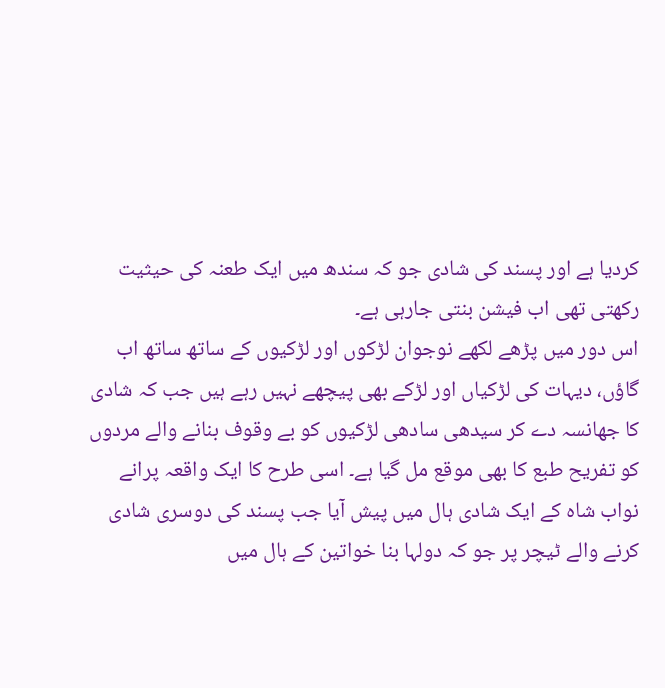کردیا ہے اور پسند کی شادی جو کہ سندھ میں ایک طعنہ کی حیثیت رکھتی تھی اب فیشن بنتی جارہی ہے۔
اس دور میں پڑھے لکھے نوجوان لڑکوں اور لڑکیوں کے ساتھ ساتھ اب گاؤں، دیہات کی لڑکیاں اور لڑکے بھی پیچھے نہیں رہے ہیں جب کہ شادی کا جھانسہ دے کر سیدھی سادھی لڑکیوں کو بے وقوف بنانے والے مردوں کو تفریح طبع کا بھی موقع مل گیا ہے۔ اسی طرح کا ایک واقعہ پرانے نواب شاہ کے ایک شادی ہال میں پیش آیا جب پسند کی دوسری شادی کرنے والے ٹیچر پر جو کہ دولہا بنا خواتین کے ہال میں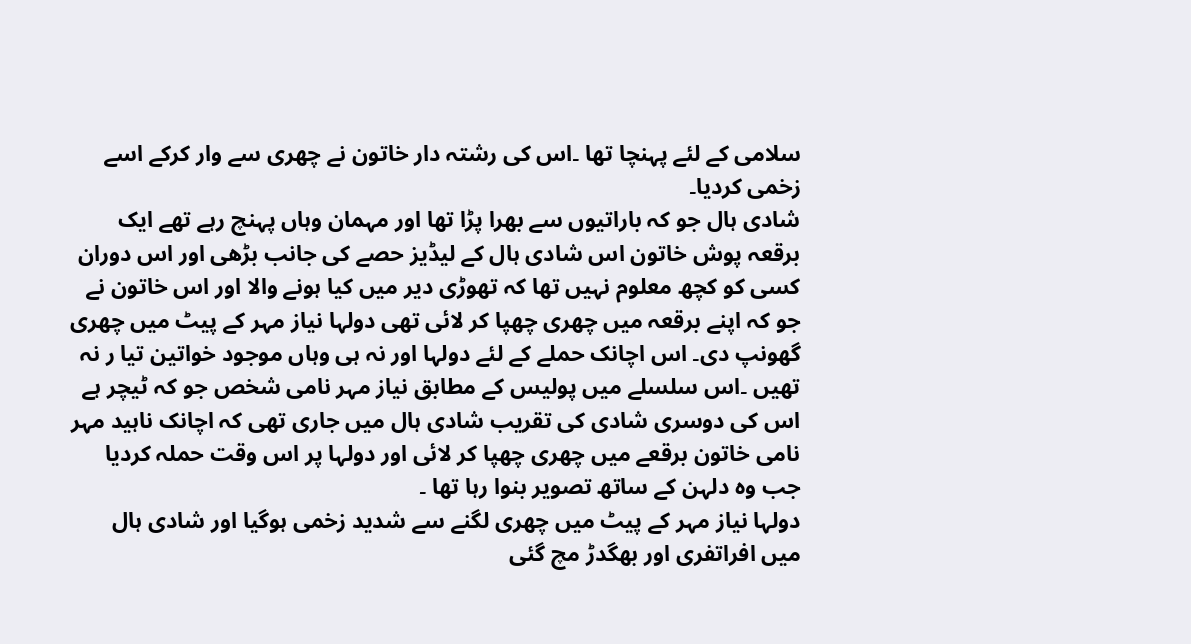سلامی کے لئے پہنچا تھا ۔اس کی رشتہ دار خاتون نے چھری سے وار کرکے اسے زخمی کردیا۔
شادی ہال جو کہ باراتیوں سے بھرا پڑا تھا اور مہمان وہاں پہنچ رہے تھے ایک برقعہ پوش خاتون اس شادی ہال کے لیڈیز حصے کی جانب بڑھی اور اس دوران کسی کو کچھ معلوم نہیں تھا کہ تھوڑی دیر میں کیا ہونے والا اور اس خاتون نے جو کہ اپنے برقعہ میں چھری چھپا کر لائی تھی دولہا نیاز مہر کے پیٹ میں چھری گھونپ دی۔ اس اچانک حملے کے لئے دولہا اور نہ ہی وہاں موجود خواتین تیا ر نہ تھیں ۔اس سلسلے میں پولیس کے مطابق نیاز مہر نامی شخص جو کہ ٹیچر ہے اس کی دوسری شادی کی تقریب شادی ہال میں جاری تھی کہ اچانک ناہید مہر نامی خاتون برقعے میں چھری چھپا کر لائی اور دولہا پر اس وقت حملہ کردیا جب وہ دلہن کے ساتھ تصویر بنوا رہا تھا ۔
دولہا نیاز مہر کے پیٹ میں چھری لگنے سے شدید زخمی ہوگیا اور شادی ہال میں افراتفری اور بھگدڑ مچ گئی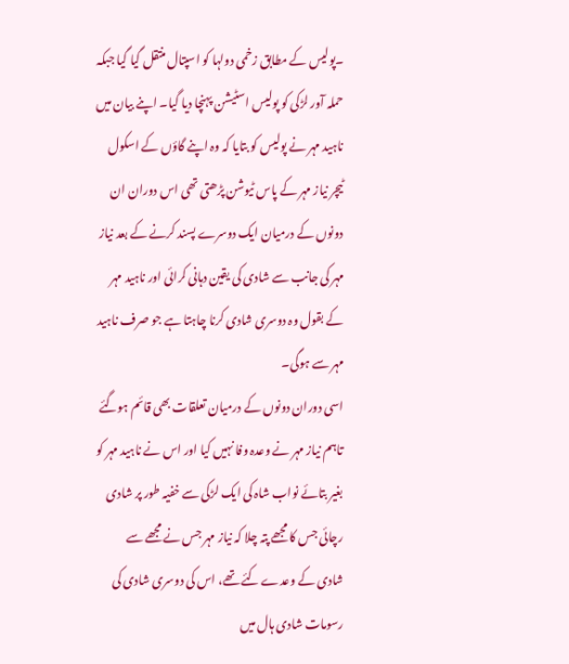۔پولیس کے مطابق زخمی دولہا کو اسپتال منتقل گیا گیا جبکہ حملہ آور لڑکی کو پولیس اسٹیشن پہنچا دیا گیا۔ اپنے بیان میں ناہید مہر نے پولیس کو بتایا کہ وہ اپنے گاؤں کے اسکول ٹیچر نیاز مہر کے پاس ٹیوشن پڑھتی تھی اس دوران ان دونوں کے درمیان ایک دوسرے پسند کرنے کے بعد نیاز مہر کی جانب سے شادی کی یقین دہانی کرائی اور ناہید مہر کے بقول وہ دوسری شادی کرنا چاہتا ہے جو صرف ناہید مہر سے ہوگی۔
اسی دوران دونوں کے درمیان تعلقات بھی قائم ہوگئے تاہم نیاز مہر نے وعدہ وفا نہیں کیا اور اس نے ناہید مہر کو بغیر بتائے نواب شاہ کی ایک لڑکی سے خفیہ طور پر شادی رچائی جس کا مجھے پتہ چلا کہ نیاز مہر جس نے مجھے سے شادی کے وعدے کئے تھے، اس کی دوسری شادی کی رسومات شادی ہال میں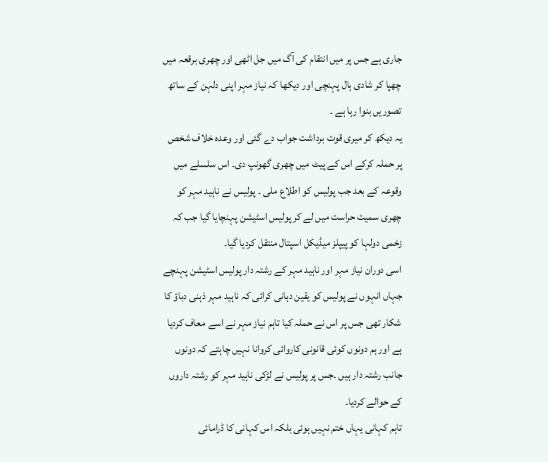جاری ہے جس پر میں انتقام کی آگ میں جل اٹھی اور چھری برقعہ میں چھپا کر شادی ہال پہنچی اور دیکھا کہ نیاز مہر اپنی دلہن کے ساتھ تصوریں بنوا رہا ہے ۔
یہ دیکھ کر میری قوت برداشت جواب دے گئی اور وعدہ خلاف شخص پر حملہ کرکے اس کے پیٹ میں چھری گھونپ دی۔ اس سلسلے میں وقوعہ کے بعد جب پولیس کو اطلاع ملی ۔ پولیس نے ناہید مہر کو چھری سمیت حراست میں لے کر پولیس اسٹیشن پہنچایا گیا جب کہ زخمی دولہا کو پیپلز میڈیکل اسپتال منتقل کردیا گیا۔
اسی دوران نیاز مہر اور ناہید مہر کے رشتہ دار پولیس اسٹیشن پہنچے جہاں انہوں نے پولیس کو یقین دہانی کرائی کہ ناہید مہر ذہنی دباؤ کا شکار تھی جس پر اس نے حملہ کیا تاہم نیاز مہر نے اسے معاف کردیا ہے اور ہم دونوں کوئی قانونی کاروائی کروانا نہیں چاہتے کہ دونوں جانب رشتہ دار ہیں ۔جس پر پولیس نے لڑکی ناہید مہر کو رشتہ داروں کے حوالے کردیا۔
تاہم کہانی یہاں ختم نہیں ہوئی بلکہ اس کہانی کا ڈرامائی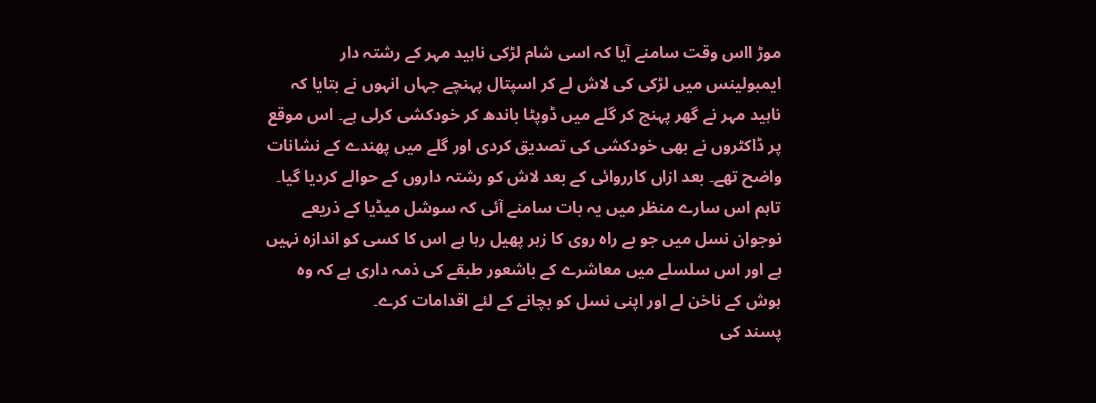موڑ ااس وقت سامنے آیا کہ اسی شام لڑکی ناہید مہر کے رشتہ دار ایمبولینس میں لڑکی کی لاش لے کر اسپتال پہنچے جہاں انہوں نے بتایا کہ ناہید مہر نے گھر پہنچ کر گلے میں ڈوپٹا باندھ کر خودکشی کرلی ہے۔ اس موقع پر ڈاکٹروں نے بھی خودکشی کی تصدیق کردی اور گلے میں پھندے کے نشانات واضح تھے۔ بعد ازاں کارروائی کے بعد لاش کو رشتہ داروں کے حوالے کردیا گیا۔
تاہم اس سارے منظر میں یہ بات سامنے آئی کہ سوشل میڈیا کے ذریعے نوجوان نسل میں جو بے راہ روی کا زہر پھیل رہا ہے اس کا کسی کو اندازہ نہیں ہے اور اس سلسلے میں معاشرے کے باشعور طبقے کی ذمہ داری ہے کہ وہ ہوش کے ناخن لے اور اپنی نسل کو بچانے کے لئے اقدامات کرے۔
پسند کی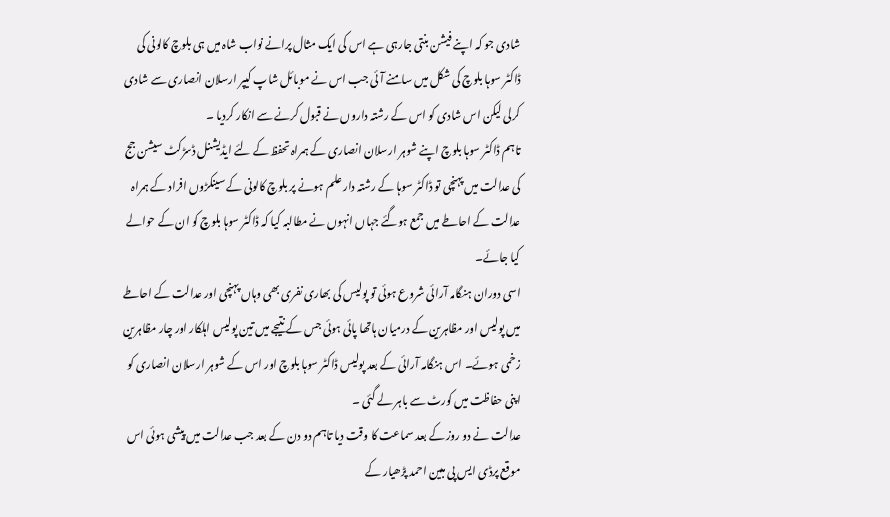شادی جو کہ اپنے فیشن بنتی جارہی ہے اس کی ایک مثال پرانے نواب شاہ میں ہی بلوچ کالونی کی ڈاکٹر سوہا بلوچ کی شکل میں سامنے آئی جب اس نے موبائل شاپ کیپر ارسلان انصاری سے شادی کرلی لیکن اس شادی کو اس کے رشتہ داروں نے قبول کرنے سے انکار کردیا ۔
تاہم ڈاکٹر سوہا بلوچ اپنے شوہر ارسلان انصاری کے ہمراہ تحفظ کے لئے ایڈیشنل ڈسڑکٹ سیشن جج کی عدالت میں پہنچی تو ڈاکٹر سوہا کے رشتہ دار علم ہونے پر بلوچ کالونی کے سینکڑوں افراد کے ہمراہ عدالت کے احاطے میں جمع ہوگئے جہاں انہوں نے مطالبہ کیا کہ ڈاکٹر سوہا بلوچ کو ان کے حوالے کیا جائے۔
اسی دوران ہنگامہ آرائی شروع ہوئی تو پولیس کی بھاری نفری بھی وہاں پہنچی اور عدالت کے احاطے میں پولیس اور مظاہرین کے درمیان ہاتھا پائی ہوئی جس کے نتیجے میں تین پولیس اہلکار اور چار مظاہرین زخمی ہوئے۔ اس ہنگامہ آرائی کے بعد پولیس ڈاکٹر سوہا بلوچ اور اس کے شوہر ارسلان انصاری کو اپنی حفاظت میں کورٹ سے باہر لے گئی ۔
عدالت نے دو روز کے بعد سماعت کا وقت دیا تاہم دو دن کے بعد جب عدالت میں پیشی ہوئی اس موقع پرڈی ایس پی مبین احمد پڑھیار کے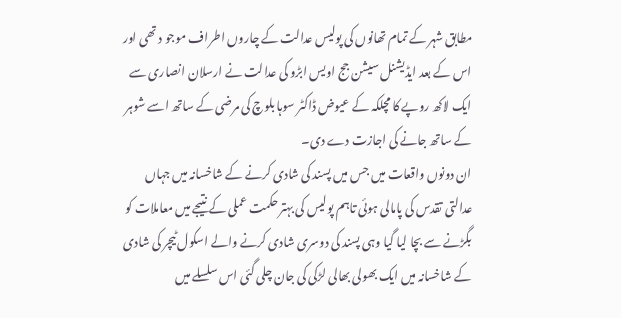مطابق شہر کے تمام تھانوں کی پولیس عدالت کے چاروں اطراف موجو د تھی اور اس کے بعد ایڈیشنل سیشن جج اویس ابڑو کی عدالت نے ارسلان انصاری سے ایک لاکھ روپے کا مچلکہ کے عیوض ڈاکٹر سوہا بلوچ کی مرضی کے ساتھ اسے شوہر کے ساتھ جانے کی اجازت دے دی۔
ان دونوں واقعات میں جس میں پسند کی شادی کرنے کے شاخسانہ میں جہاں عدالتی تقدس کی پامالی ہوئی تاہم پولیس کی بہتر حکمت عملی کے نتیجے میں معاملات کو بگڑنے سے بچا لیا گیا وہی پسند کی دوسری شادی کرنے والے اسکول ٹیچر کی شادی کے شاخسانہ میں ایک بھولی بھالی لڑکی کی جان چلی گئی اس سلسلے میں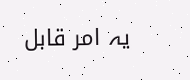یہ امر قابل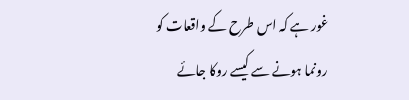غور ہے کہ اس طرح کے واقعات کو رونما ہونے سے کیسے روکا جائے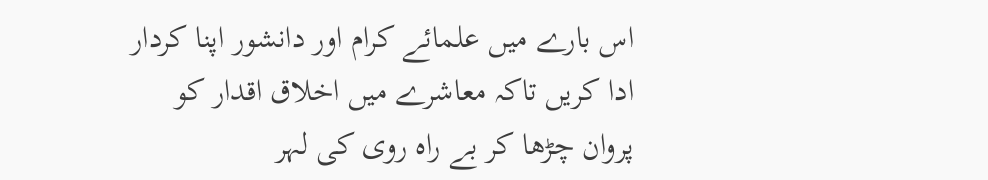اس بارے میں علمائے کرام اور دانشور اپنا کردار ادا کریں تاکہ معاشرے میں اخلاق اقدار کو پروان چڑھا کر بے راہ روی کی لہر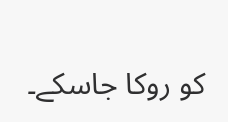کو روکا جاسکے۔